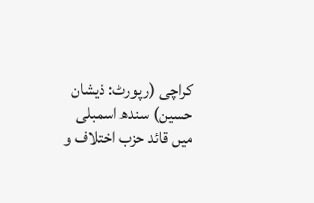کراچی (رپورٹ: ذیشان حسین) سندھ اسمبلی میں قائد حزب اختلاف و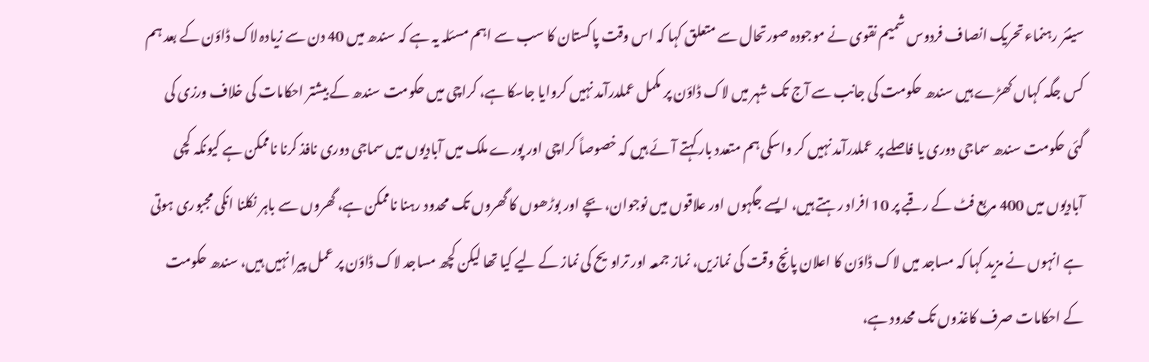سینئر رہنماء تحریک انصاف فردوس شمیم نقوی نے موجودہ صورتحال سے متعلق کہا کہ اس وقت پاکستان کا سب سے اہم مسئلہ یہ ہے کہ سندھ میں 40 دن سے زیادہ لاک ڈاؤن کے بعد ہم کس جگہ کہاں کھڑے ہیں سندھ حکومت کی جانب سے آج تک شہر میں لاک ڈاؤن پر مکمل عملدرآمد نہیں کروایا جاسکا ہے، کراچی میں حکومت سندھ کے بیشتر احکامات کی خلاف ورزی کی گئی حکومت سندھ سماجی دوری یا فاصلے پر عملدرآمد نہیں کر واسکی ہم متعدد بار کہتے آئے ہیں کہ خصوصاً کراچی اور پورے ملک میں آبادیوں میں سماجی دوری نافذ کرنا ناممکن ہے کیونکہ کچی آبادیوں میں 400 مربع فٹ کے رقبے پر 10 افراد رہتے ہیں، ایسے جگہوں اور علاقوں میں نوجوان، بچے اور بوڑھوں کا گھروں تک محدود رہنا ناممکن ہے، گھروں سے باہر نکلنا انکی مجبوری ہوتی ہے انہوں نے مزید کہا کہ مساجد میں لاک ڈاؤن کا اعلان پانچ وقت کی نمازیں، نماز جمعہ اور تراویح کی نماز کے لیے کیا تھا لیکن کچھ مساجد لاک ڈاؤن پر عمل پیرا نہیں ہیں، سندھ حکومت کے احکامات صرف کاغذوں تک محدود ہے،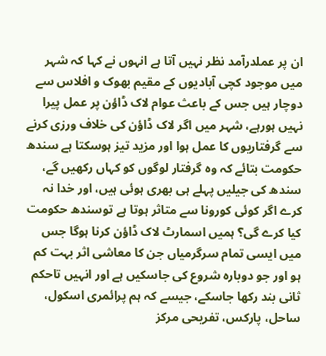ان پر عملدرآمد نظر نہیں آتا ہے انہوں نے کہا کہ شہر میں موجود کچی آبادیوں کے مقیم بھوک و افلاس سے دوچار ہیں جس کے باعث عوام لاک ڈاؤن پر عمل پیرا نہیں ہورہے، شہر میں اگر لاک ڈاؤن کی خلاف ورزی کرنے سے گرفتاریوں کا عمل ہوا اور مزید تیز ہوسکتا ہے سندھ حکومت بتائے کہ وہ گرفتار لوگوں کو کہاں رکھیں گے، سندھ کی جیلیں پہلے ہی بھری ہوئی ہیں، اور خدا نہ کرے اگر کوئی کورونا سے متاثر ہوتا ہے توسندھ حکومت کیا کرے گی؟ ہمیں اسمارٹ لاک ڈاؤن کرنا ہوگا جس میں ایسی تمام سرگرمیاں جن کا معاشی اثر بہت کم ہو اور جو دوبارہ شروع کی جاسکیں ہے اور انہیں تاحکم ثانی بند رکھا جاسکے، جیسے کہ ہم پرائمری اسکول، ساحل، پارکس، تفریحی مرکز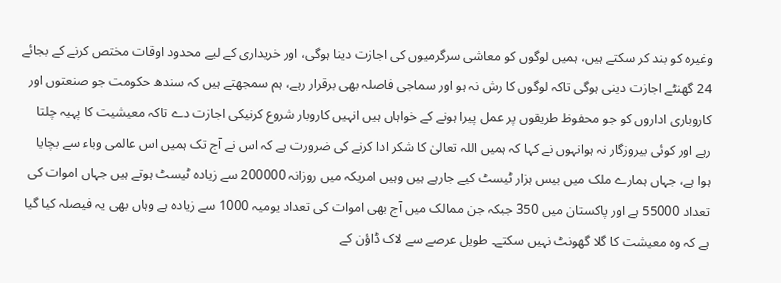وغیرہ کو بند کر سکتے ہیں، ہمیں لوگوں کو معاشی سرگرمیوں کی اجازت دینا ہوگی، اور خریداری کے لیے محدود اوقات مختص کرنے کے بجائے 24 گھنٹے اجازت دینی ہوگی تاکہ لوگوں کا رش نہ ہو اور سماجی فاصلہ بھی برقرار رہے، ہم سمجھتے ہیں کہ سندھ حکومت جو صنعتوں اور کاروباری اداروں کو جو محفوظ طریقوں پر عمل پیرا ہونے کے خواہاں ہیں انہیں کاروبار شروع کرنیکی اجازت دے تاکہ معیشیت کا پہیہ چلتا رہے اور کوئی بیروزگار نہ ہوانہوں نے کہا کہ ہمیں اللہ تعالیٰ کا شکر ادا کرنے کی ضرورت ہے کہ اس نے آج تک ہمیں اس عالمی وباء سے بچایا ہوا ہے، جہاں ہمارے ملک میں بیس ہزار ٹیسٹ کیے جارہے ہیں وہیں امریکہ میں روزانہ 200000 سے زیادہ ٹیسٹ ہوتے ہیں جہاں اموات کی تعداد 55000 ہے اور پاکستان میں 350 جبکہ جن ممالک میں آج بھی اموات کی تعداد یومیہ 1000 سے زیادہ ہے وہاں بھی یہ فیصلہ کیا گیا ہے کہ وہ معیشت کا گلا گھونٹ نہیں سکتے۔ طویل عرصے سے لاک ڈاؤن کے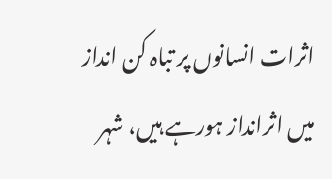اثرات انسانوں پر تباہ کن انداز میں اثرانداز ہورہے ہیں، شہر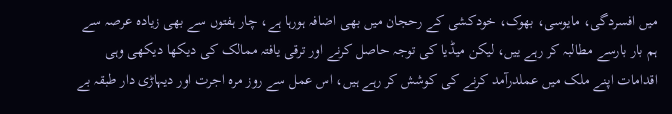میں افسردگی، مایوسی، بھوک، خودکشی کے رحجان میں بھی اضافہ ہورہا ہے، چار ہفتوں سے بھی زیادہ عرصہ سے ہم بار بارسے مطالبہ کر رہے ییں، لیکن میڈیا کی توجہ حاصل کرنے اور ترقی یافتہ ممالک کی دیکھا دیکھی وہی اقدامات اپنے ملک میں عملدرآمد کرنے کی کوشش کر رہے ہیں، اس عمل سے روز مرہ اجرت اور دیہاڑی دار طبقہ بے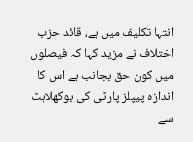انتہا تکلیف میں ہے، قائد حزب اختلاف نے مزید کہا کہ فیصلوں میں کون حق بجانب ہے اس کا اندازہ پیپلز پارٹی کی بوکھلاہٹ سے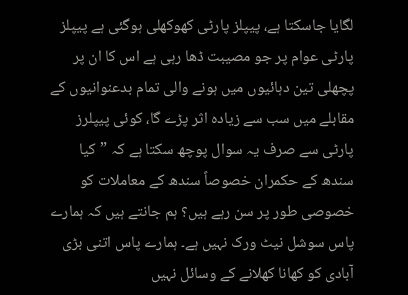لگایا جاسکتا ہے، پیپلز پارٹی کھوکھلی ہوگئی ہے پیپلز پارٹی عوام پر جو مصیبت ڈھا رہی ہے اس کا ان پر پچھلی تین دہائیوں میں ہونے والی تمام بدعنوانیوں کے مقابلے میں سب سے زیادہ اثر پڑے گا، کوئی پیپلرز پارٹی سے صرف یہ سوال پوچھ سکتا ہے کہ ”کیا سندھ کے حکمران خصوصاً سندھ کے معاملات کو خصوصی طور پر سن رہے ہیں؟ ہم جانتے ہیں کہ ہمارے پاس سوشل نیٹ ورک نہیں ہے۔ ہمارے پاس اتنی بڑی آبادی کو کھانا کھلانے کے وسائل نہیں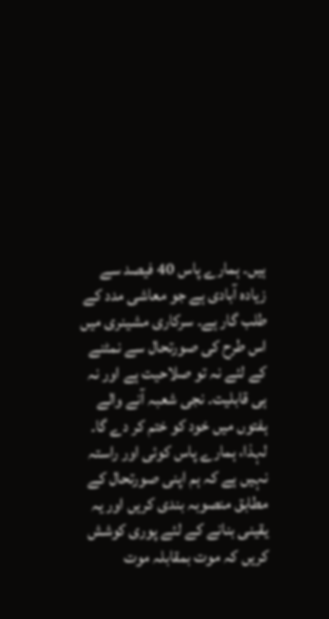ہیں۔ ہمارے پاس 40 فیصد سے زیادہ آبادی ہے جو معاشی مدد کے طلب گار ہے۔ سرکاری مشینری میں اس طرح کی صورتحال سے نمٹنے کے لئے نہ تو صلاحیت ہے اور نہ ہی قابلیت۔ نجی شعبہ آنے والے ہفتوں میں خود کو ختم کر دے گا۔ لہذا، ہمارے پاس کوئی اور راستہ نہیں ہے کہ ہم اپنی صورتحال کے مطابق منصوبہ بندی کریں اور یہ یقینی بنانے کے لئے پوری کوشش کریں کہ موت بمقابلہ موت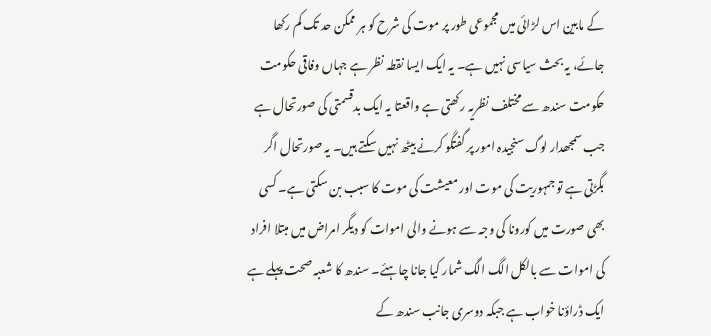کے مابین اس لڑائی میں مجموعی طور پر موت کی شرح کو ہر ممکن حد تک کم رکھا جائے، یہ بحث سیاسی نہیں ہے۔ یہ ایک ایسا نقطہ نظر ہے جہاں وفاقی حکومت حکومت سندھ سے مختلف نظریہ رکھتی ہے واقعتا یہ ایک بدقسمتی کی صورتحال ہے جب سمجھدار لوگ سنجیدہ امور پر گفتگو کرنے بیٹھ نہیں سکتے ہیں۔ یہ صورتحال اگر بگڑتی ہے تو جمہوریت کی موت اور معیشت کی موت کا سبب بن سکتی ہے۔ کسی بھی صورت میں کورونا کی وجہ سے ہونے والی اموات کو دیگر امراض میں مبتلا افراد کی اموات سے بالکل الگ الگ شمار کیا جانا چاہئے۔ سندھ کا شعبہ صحت پہلے ہے ایک ڈراؤنا خواب ہے جبکہ دوسری جانب سندھ کے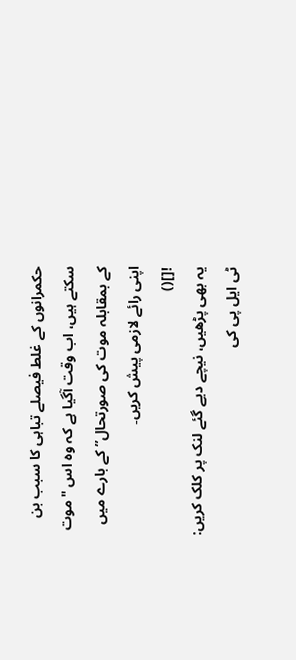حکمرانوں کے غلط فیصلے تباہی کا سبب بن سکتے ہیں، اب وقت آگیا ہے کہ وہ اس "موت کے بمقابلہ موت کی صورتحال” کے بارے میں اپنی رائے لازمی پیش کریں۔
![]()
یہ بھی پڑھیں، نیچے دیے گئے لنک پر کلک کریں: ٹی ایل پی کی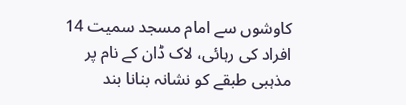کاوشوں سے امام مسجد سمیت 14 افراد کی رہائی، لاک ڈان کے نام پر مذہبی طبقے کو نشانہ بنانا بند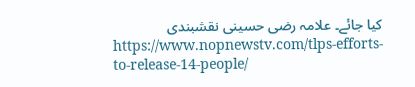کیا جائے۔ علامہ رضی حسینی نقشبندی
https://www.nopnewstv.com/tlps-efforts-to-release-14-people/